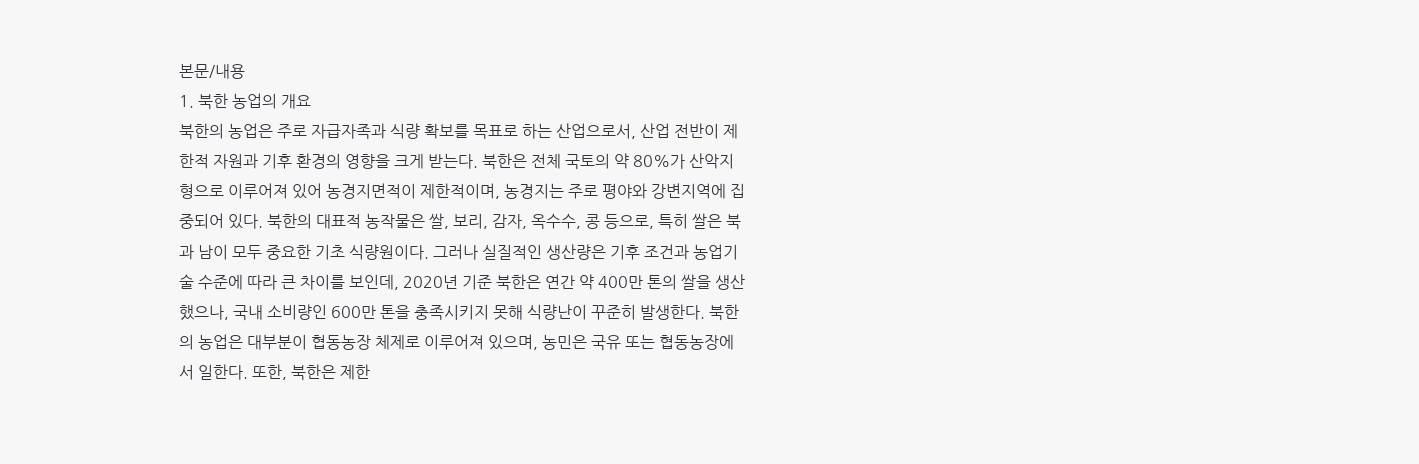본문/내용
1. 북한 농업의 개요
북한의 농업은 주로 자급자족과 식량 확보를 목표로 하는 산업으로서, 산업 전반이 제한적 자원과 기후 환경의 영향을 크게 받는다. 북한은 전체 국토의 약 80%가 산악지형으로 이루어져 있어 농경지면적이 제한적이며, 농경지는 주로 평야와 강변지역에 집중되어 있다. 북한의 대표적 농작물은 쌀, 보리, 감자, 옥수수, 콩 등으로, 특히 쌀은 북과 남이 모두 중요한 기초 식량원이다. 그러나 실질적인 생산량은 기후 조건과 농업기술 수준에 따라 큰 차이를 보인데, 2020년 기준 북한은 연간 약 400만 톤의 쌀을 생산했으나, 국내 소비량인 600만 톤을 충족시키지 못해 식량난이 꾸준히 발생한다. 북한의 농업은 대부분이 협동농장 체제로 이루어져 있으며, 농민은 국유 또는 협동농장에서 일한다. 또한, 북한은 제한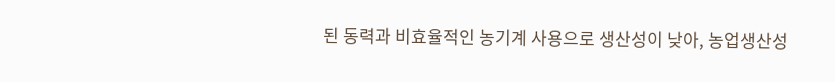된 동력과 비효율적인 농기계 사용으로 생산성이 낮아, 농업생산성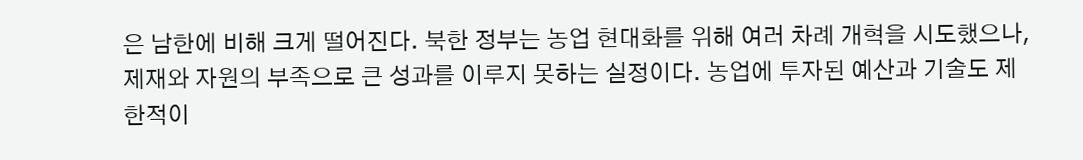은 남한에 비해 크게 떨어진다. 북한 정부는 농업 현대화를 위해 여러 차례 개혁을 시도했으나, 제재와 자원의 부족으로 큰 성과를 이루지 못하는 실정이다. 농업에 투자된 예산과 기술도 제한적이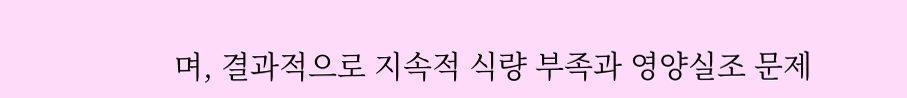며, 결과적으로 지속적 식량 부족과 영양실조 문제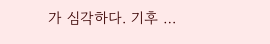가 심각하다. 기후 …